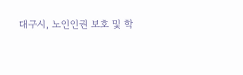대구시, 노인인권 보호 및 학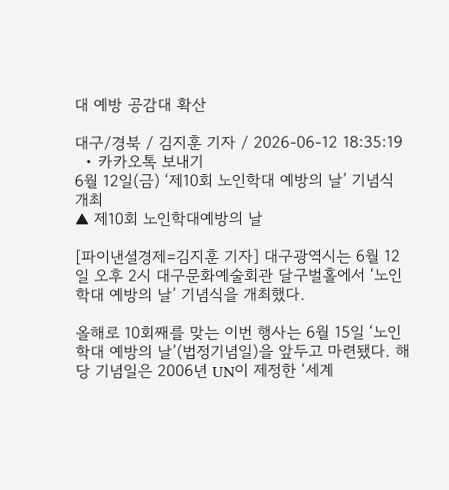대 예방 공감대 확산

대구/경북 / 김지훈 기자 / 2026-06-12 18:35:19
  • 카카오톡 보내기
6월 12일(금) ‘제10회 노인학대 예방의 날’ 기념식 개최
▲ 제10회 노인학대예방의 날

[파이낸셜경제=김지훈 기자] 대구광역시는 6월 12일 오후 2시 대구문화예술회관 달구벌홀에서 ‘노인학대 예방의 날’ 기념식을 개최했다.

올해로 10회째를 맞는 이번 행사는 6월 15일 ‘노인학대 예방의 날’(법정기념일)을 앞두고 마련됐다. 해당 기념일은 2006년 UN이 제정한 ‘세계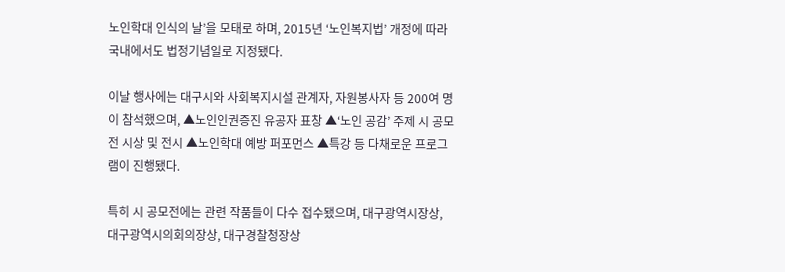노인학대 인식의 날’을 모태로 하며, 2015년 ‘노인복지법’ 개정에 따라 국내에서도 법정기념일로 지정됐다.

이날 행사에는 대구시와 사회복지시설 관계자, 자원봉사자 등 200여 명이 참석했으며, ▲노인인권증진 유공자 표창 ▲‘노인 공감’ 주제 시 공모전 시상 및 전시 ▲노인학대 예방 퍼포먼스 ▲특강 등 다채로운 프로그램이 진행됐다.

특히 시 공모전에는 관련 작품들이 다수 접수됐으며, 대구광역시장상, 대구광역시의회의장상, 대구경찰청장상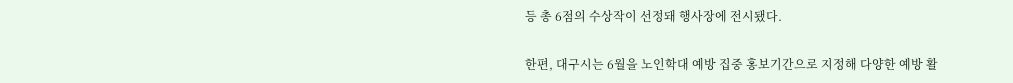등 총 6점의 수상작이 선정돼 행사장에 전시됐다.

한편, 대구시는 6월을 노인학대 예방 집중 홍보기간으로 지정해 다양한 예방 활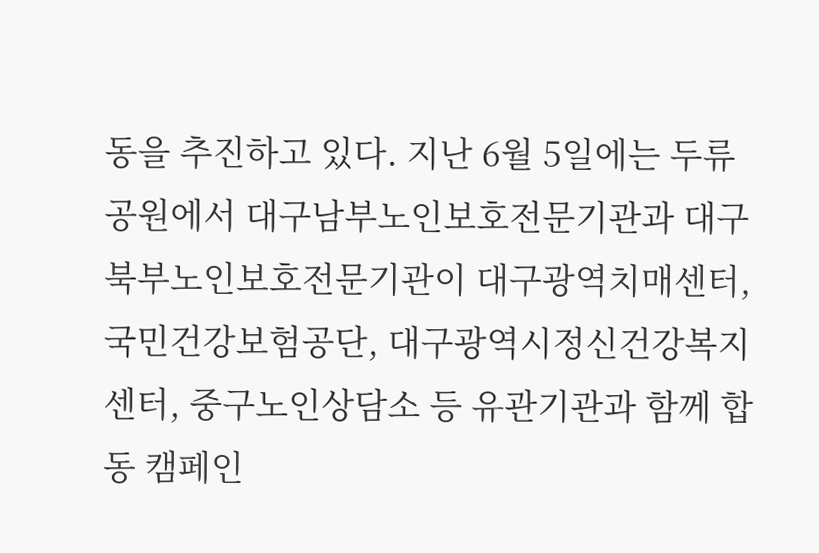동을 추진하고 있다. 지난 6월 5일에는 두류공원에서 대구남부노인보호전문기관과 대구북부노인보호전문기관이 대구광역치매센터, 국민건강보험공단, 대구광역시정신건강복지센터, 중구노인상담소 등 유관기관과 함께 합동 캠페인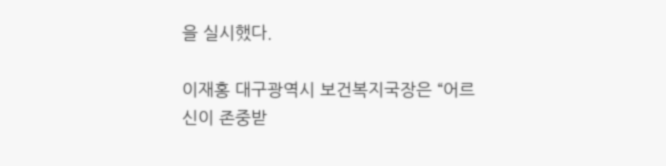을 실시했다.

이재홍 대구광역시 보건복지국장은 “어르신이 존중받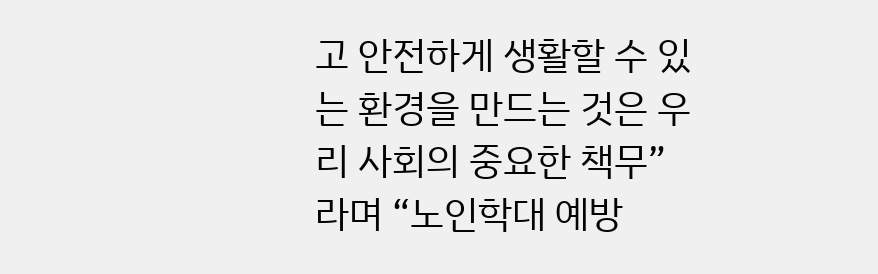고 안전하게 생활할 수 있는 환경을 만드는 것은 우리 사회의 중요한 책무”라며 “노인학대 예방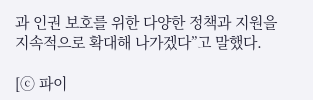과 인권 보호를 위한 다양한 정책과 지원을 지속적으로 확대해 나가겠다”고 말했다.

[ⓒ 파이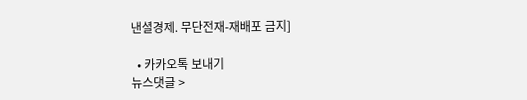낸셜경제. 무단전재-재배포 금지]

  • 카카오톡 보내기
뉴스댓글 >